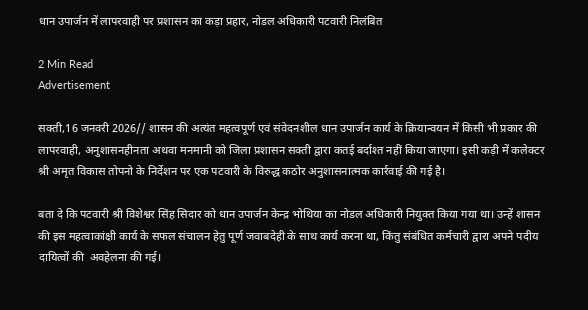धान उपार्जन में लापरवाही पर प्रशासन का कड़ा प्रहार, नोडल अधिकारी पटवारी निलंबित

2 Min Read
Advertisement

सक्ती,16 जनवरी 2026// शासन की अत्यंत महत्वपूर्ण एवं संवेदनशील धान उपार्जन कार्य के क्रियान्वयन में किसी भी प्रकार की लापरवाही, अनुशासनहीनता अथवा मनमानी को जिला प्रशासन सक्ती द्वारा कतई बर्दाश्त नहीं किया जाएगा। इसी कड़ी में कलेक्टर श्री अमृत विकास तोपनो के निर्देशन पर एक पटवारी के विरुद्ध कठोर अनुशासनात्मक कार्रवाई की गई है।

बता दे कि पटवारी श्री विशेश्वर सिंह सिदार को धान उपार्जन केन्द्र भोथिया का नोडल अधिकारी नियुक्त किया गया था। उन्हें शासन की इस महत्वाकांक्षी कार्य के सफल संचालन हेतु पूर्ण जवाबदेही के साथ कार्य करना था, किंतु संबंधित कर्मचारी द्वारा अपने पदीय दायित्वों की  अवहेलना की गई।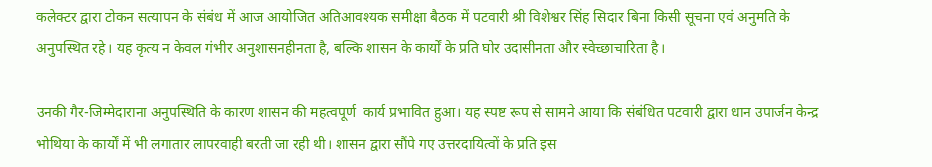कलेक्टर द्वारा टोकन सत्यापन के संबंध में आज आयोजित अतिआवश्यक समीक्षा बैठक में पटवारी श्री विशेश्वर सिंह सिदार बिना किसी सूचना एवं अनुमति के अनुपस्थित रहे। यह कृत्य न केवल गंभीर अनुशासनहीनता है, बल्कि शासन के कार्यों के प्रति घोर उदासीनता और स्वेच्छाचारिता है।

उनकी गैर-जिम्मेदाराना अनुपस्थिति के कारण शासन की महत्वपूर्ण  कार्य प्रभावित हुआ। यह स्पष्ट रूप से सामने आया कि संबंधित पटवारी द्वारा धान उपार्जन केन्द्र भोथिया के कार्यों में भी लगातार लापरवाही बरती जा रही थी। शासन द्वारा सौंपे गए उत्तरदायित्वों के प्रति इस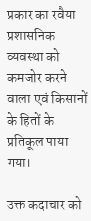प्रकार का रवैया प्रशासनिक व्यवस्था को कमजोर करने वाला एवं किसानों के हितों के प्रतिकूल पाया गया।

उक्त कदाचार को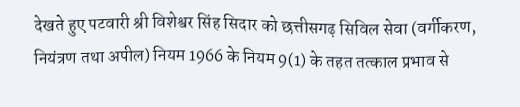देखते हुए पटवारी श्री विशेश्वर सिंह सिदार को छत्तीसगढ़ सिविल सेवा (वर्गीकरण, नियंत्रण तथा अपील) नियम 1966 के नियम 9(1) के तहत तत्काल प्रभाव से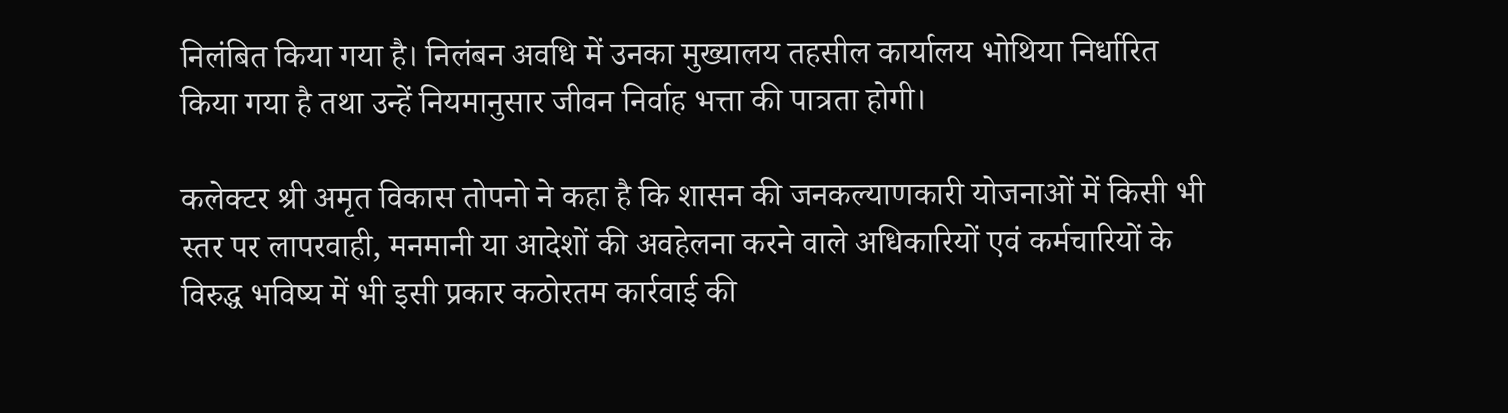निलंबित किया गया है। निलंबन अवधि में उनका मुख्यालय तहसील कार्यालय भोथिया निर्धारित किया गया है तथा उन्हें नियमानुसार जीवन निर्वाह भत्ता की पात्रता होगी।

कलेक्टर श्री अमृत विकास तोपनो ने कहा है कि शासन की जनकल्याणकारी योजनाओं में किसी भी स्तर पर लापरवाही, मनमानी या आदेशों की अवहेलना करने वाले अधिकारियों एवं कर्मचारियों के विरुद्ध भविष्य में भी इसी प्रकार कठोरतम कार्रवाई की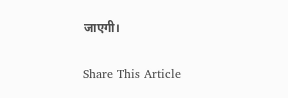जाएगी।

Share This Article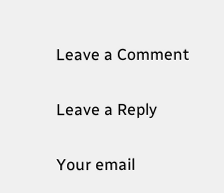Leave a Comment

Leave a Reply

Your email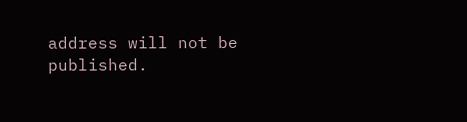address will not be published.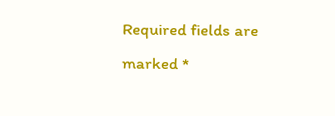Required fields are marked *